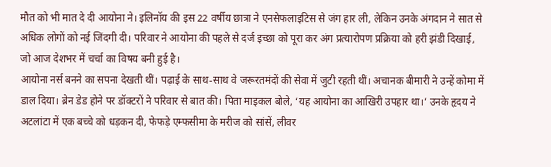मौत को भी मात दे दी आयोना ने। इलिनॉय की इस 22 वर्षीय छात्रा ने एनसेफलाइटिस से जंग हार ली, लेकिन उनके अंगदान ने सात से अधिक लोगों को नई जिंदगी दी। परिवार ने आयोना की पहले से दर्ज इच्छा को पूरा कर अंग प्रत्यारोपण प्रक्रिया को हरी झंडी दिखाई, जो आज देशभर में चर्चा का विषय बनी हुई है।
आयोना नर्स बनने का सपना देखती थीं। पढ़ाई के साथ-साथ वे जरूरतमंदों की सेवा में जुटी रहती थीं। अचानक बीमारी ने उन्हें कोमा में डाल दिया। ब्रेन डेड होने पर डॉक्टरों ने परिवार से बात की। पिता माइकल बोले, ‘यह आयोना का आखिरी उपहार था।’ उनके हृदय ने अटलांटा में एक बच्चे को धड़कन दी, फेफड़े एम्फसीमा के मरीज को सांसें, लीवर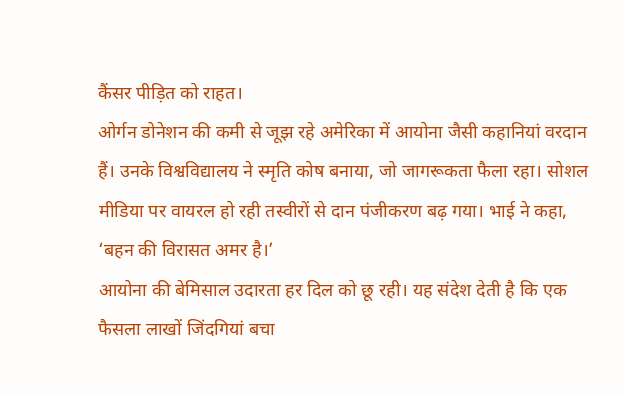कैंसर पीड़ित को राहत।
ओर्गन डोनेशन की कमी से जूझ रहे अमेरिका में आयोना जैसी कहानियां वरदान हैं। उनके विश्वविद्यालय ने स्मृति कोष बनाया, जो जागरूकता फैला रहा। सोशल मीडिया पर वायरल हो रही तस्वीरों से दान पंजीकरण बढ़ गया। भाई ने कहा, ‘बहन की विरासत अमर है।’
आयोना की बेमिसाल उदारता हर दिल को छू रही। यह संदेश देती है कि एक फैसला लाखों जिंदगियां बचा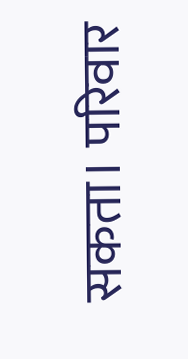सकता। परिवार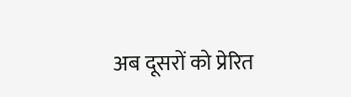अब दूसरों को प्रेरित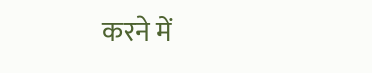करने में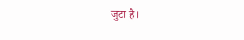जुटा है।